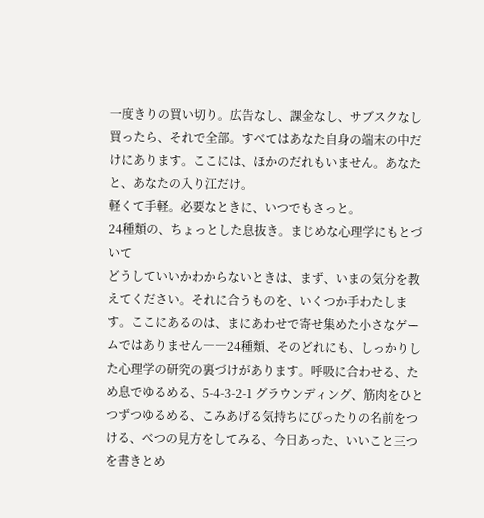一度きりの買い切り。広告なし、課金なし、サブスクなし
買ったら、それで全部。すべてはあなた自身の端末の中だけにあります。ここには、ほかのだれもいません。あなたと、あなたの入り江だけ。
軽くて手軽。必要なときに、いつでもさっと。
24種類の、ちょっとした息抜き。まじめな心理学にもとづいて
どうしていいかわからないときは、まず、いまの気分を教えてください。それに合うものを、いくつか手わたします。ここにあるのは、まにあわせで寄せ集めた小さなゲームではありません――24種類、そのどれにも、しっかりした心理学の研究の裏づけがあります。呼吸に合わせる、ため息でゆるめる、5-4-3-2-1 グラウンディング、筋肉をひとつずつゆるめる、こみあげる気持ちにぴったりの名前をつける、べつの見方をしてみる、今日あった、いいこと三つを書きとめ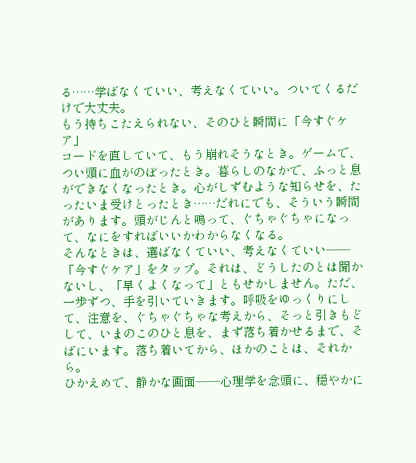る……学ばなくていい、考えなくていい。ついてくるだけで大丈夫。
もう持ちこたえられない、そのひと瞬間に「今すぐケア」
コードを直していて、もう崩れそうなとき。ゲームで、つい頭に血がのぼったとき。暮らしのなかで、ふっと息ができなくなったとき。心がしずむような知らせを、たったいま受けとったとき……だれにでも、そういう瞬間があります。頭がじんと鳴って、ぐちゃぐちゃになって、なにをすればいいかわからなくなる。
そんなときは、選ばなくていい、考えなくていい――「今すぐケア」をタップ。それは、どうしたのとは聞かないし、「早くよくなって」ともせかしません。ただ、一歩ずつ、手を引いていきます。呼吸をゆっくりにして、注意を、ぐちゃぐちゃな考えから、そっと引きもどして、いまのこのひと息を、まず落ち着かせるまで、そばにいます。落ち着いてから、ほかのことは、それから。
ひかえめで、静かな画面――心理学を念頭に、穏やかに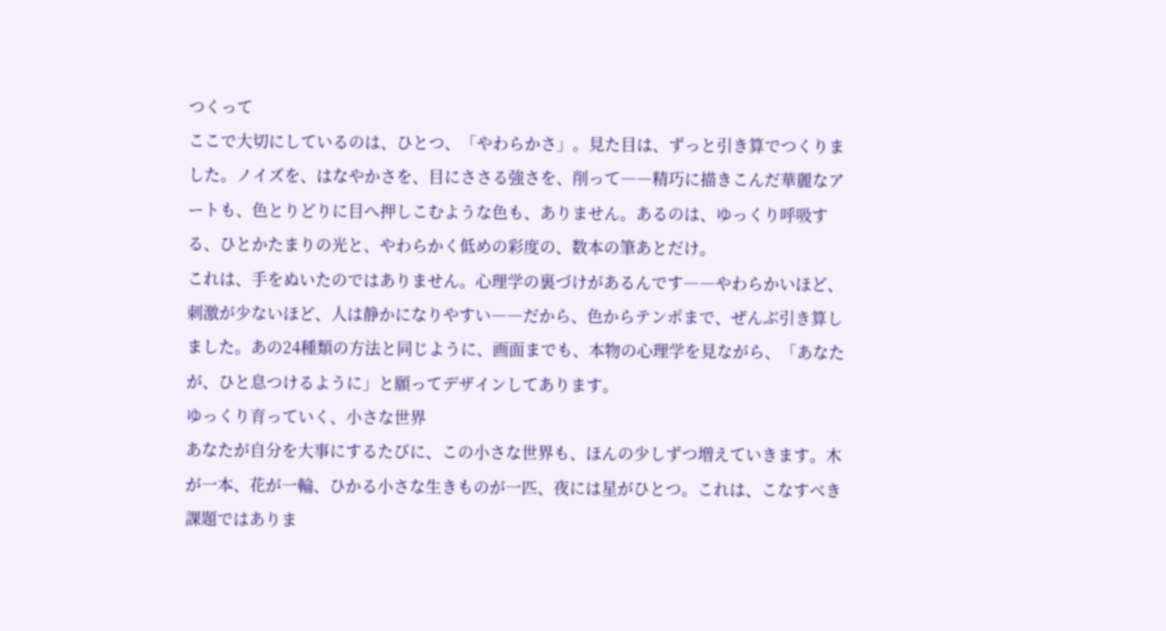つくって
ここで大切にしているのは、ひとつ、「やわらかさ」。見た目は、ずっと引き算でつくりました。ノイズを、はなやかさを、目にささる強さを、削って――精巧に描きこんだ華麗なアートも、色とりどりに目へ押しこむような色も、ありません。あるのは、ゆっくり呼吸する、ひとかたまりの光と、やわらかく低めの彩度の、数本の筆あとだけ。
これは、手をぬいたのではありません。心理学の裏づけがあるんです――やわらかいほど、刺激が少ないほど、人は静かになりやすい――だから、色からテンポまで、ぜんぶ引き算しました。あの24種類の方法と同じように、画面までも、本物の心理学を見ながら、「あなたが、ひと息つけるように」と願ってデザインしてあります。
ゆっくり育っていく、小さな世界
あなたが自分を大事にするたびに、この小さな世界も、ほんの少しずつ増えていきます。木が一本、花が一輪、ひかる小さな生きものが一匹、夜には星がひとつ。これは、こなすべき課題ではありま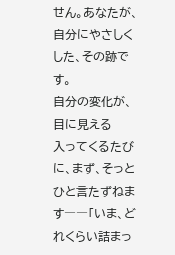せん。あなたが、自分にやさしくした、その跡です。
自分の変化が、目に見える
入ってくるたびに、まず、そっとひと言たずねます――「いま、どれくらい詰まっ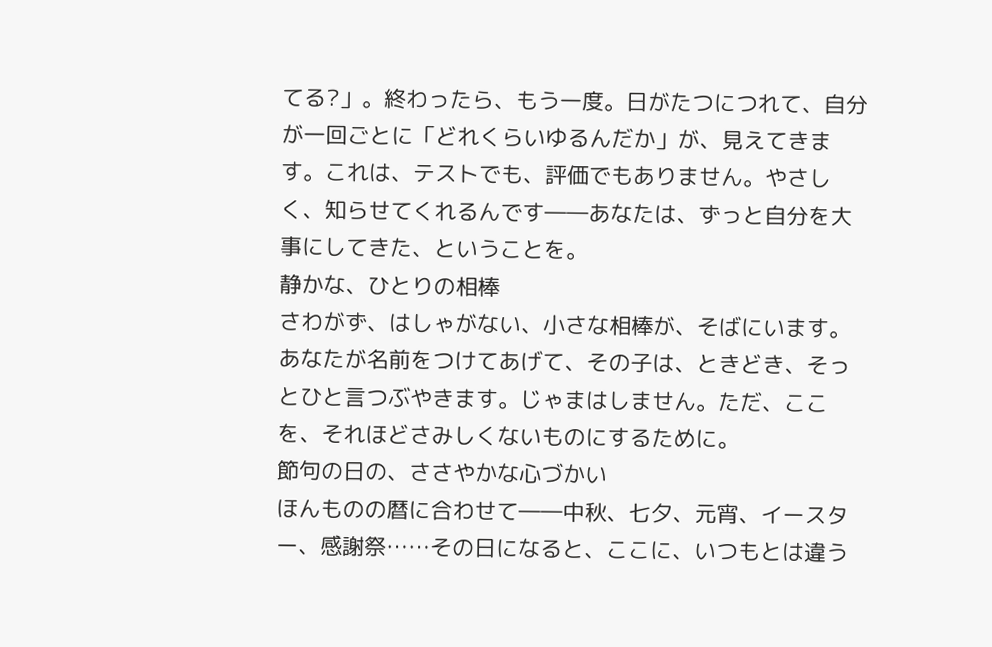てる?」。終わったら、もう一度。日がたつにつれて、自分が一回ごとに「どれくらいゆるんだか」が、見えてきます。これは、テストでも、評価でもありません。やさしく、知らせてくれるんです――あなたは、ずっと自分を大事にしてきた、ということを。
静かな、ひとりの相棒
さわがず、はしゃがない、小さな相棒が、そばにいます。あなたが名前をつけてあげて、その子は、ときどき、そっとひと言つぶやきます。じゃまはしません。ただ、ここを、それほどさみしくないものにするために。
節句の日の、ささやかな心づかい
ほんものの暦に合わせて――中秋、七夕、元宵、イースター、感謝祭……その日になると、ここに、いつもとは違う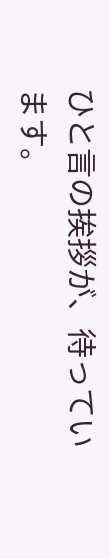ひと言の挨拶が、待っています。